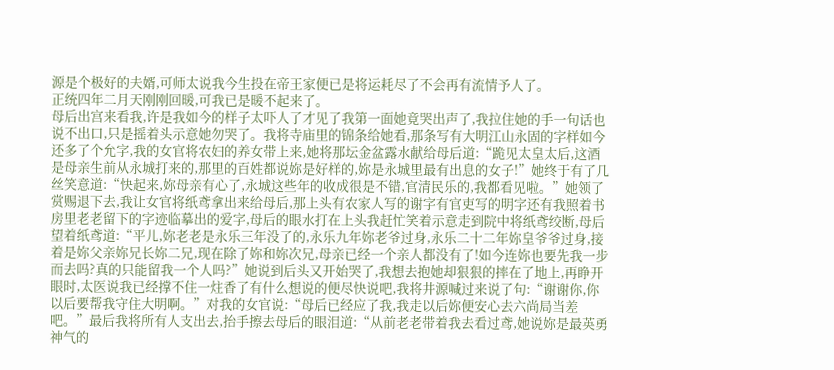源是个极好的夫婿,可师太说我今生投在帝王家便已是将运耗尽了不会再有流情予人了。
正统四年二月天刚刚回暖,可我已是暖不起来了。
母后出宫来看我,许是我如今的样子太吓人了才见了我第一面她竟哭出声了,我拉住她的手一句话也说不出口,只是摇着头示意她勿哭了。我将寺庙里的锦条给她看,那条写有大明江山永固的字样如今还多了个允字,我的女官将农妇的养女带上来,她将那坛金盆露水献给母后道:“跪见太皇太后,这酒是母亲生前从永城打来的,那里的百姓都说妳是好样的,妳是永城里最有出息的女子!”她终于有了几丝笑意道:“快起来,妳母亲有心了,永城这些年的收成很是不错,官清民乐的,我都看见啦。”她领了赏赐退下去,我让女官将纸鸢拿出来给母后,那上头有农家人写的谢字有官吏写的明字还有我照着书房里老老留下的字迹临摹出的爱字,母后的眼水打在上头我赶忙笑着示意走到院中将纸鸢绞断,母后望着纸鸢道:“平儿,妳老老是永乐三年没了的,永乐九年妳老爷过身,永乐二十二年妳皇爷爷过身,接着是妳父亲妳兄长妳二兄,现在除了妳和妳次兄,母亲已经一个亲人都没有了!如今连妳也要先我一步而去吗?真的只能留我一个人吗?”她说到后头又开始哭了,我想去抱她却狠狠的摔在了地上,再睁开眼时,太医说我已经撑不住一炷香了有什么想说的便尽快说吧,我将井源喊过来说了句:“谢谢你,你以后要帮我守住大明啊。”对我的女官说:“母后已经应了我,我走以后妳便安心去六尚局当差吧。”最后我将所有人支出去,抬手擦去母后的眼泪道:“从前老老带着我去看过鸢,她说妳是最英勇神气的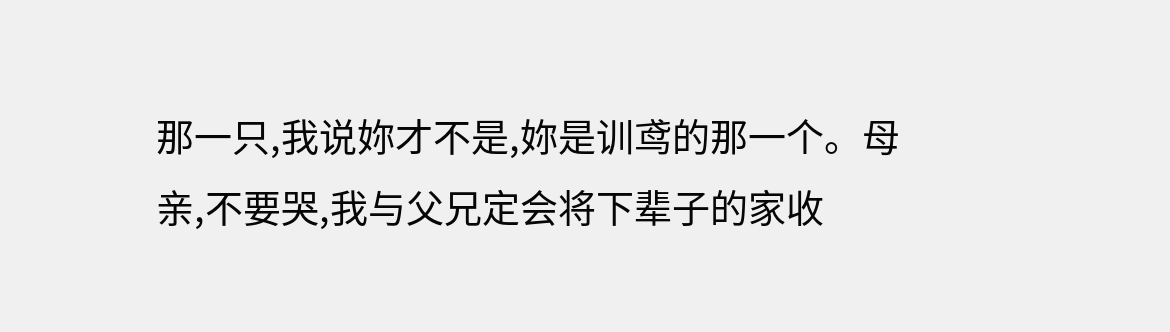那一只,我说妳才不是,妳是训鸢的那一个。母亲,不要哭,我与父兄定会将下辈子的家收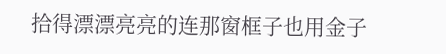拾得漂漂亮亮的连那窗框子也用金子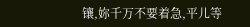镶,妳千万不要着急,平儿等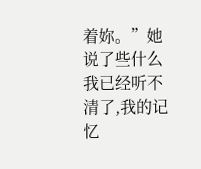着妳。”她说了些什么我已经听不清了,我的记忆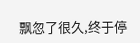飘忽了很久,终于停